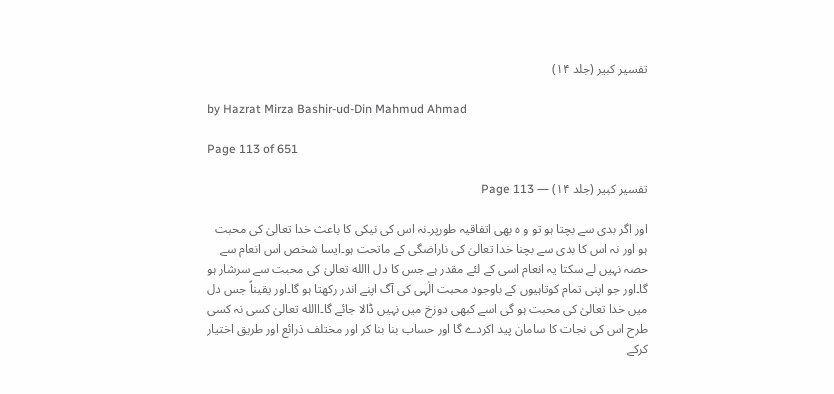تفسیر کبیر (جلد ۱۴)

by Hazrat Mirza Bashir-ud-Din Mahmud Ahmad

Page 113 of 651

تفسیر کبیر (جلد ۱۴) — Page 113

اور اگر بدی سے بچتا ہو تو و ہ بھی اتفاقیہ طورپر۔نہ اس کی نیکی کا باعث خدا تعالیٰ کی محبت ہو اور نہ اس کا بدی سے بچنا خدا تعالیٰ کی ناراضگی کے ماتحت ہو۔ایسا شخص اس انعام سے حصہ نہیں لے سکتا یہ انعام اسی کے لئے مقدر ہے جس کا دل االله تعالیٰ کی محبت سے سرشار ہو گا۔اور جو اپنی تمام کوتاہیوں کے باوجود محبت الٰہی کی آگ اپنے اندر رکھتا ہو گا۔اور یقیناً جس دل میں خدا تعالیٰ کی محبت ہو گی اسے کبھی دوزخ میں نہیں ڈالا جائے گا۔االله تعالیٰ کسی نہ کسی طرح اس کی نجات کا سامان پید اکردے گا اور حساب بنا بنا کر اور مختلف ذرائع اور طریق اختیار کرکے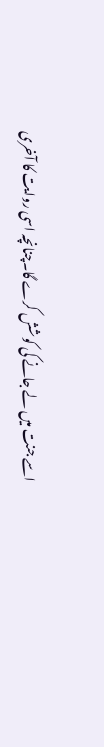اسے جنت میں لے جانے کی کوشش کرے گا۔چنانچہ اسی روایت کا آخری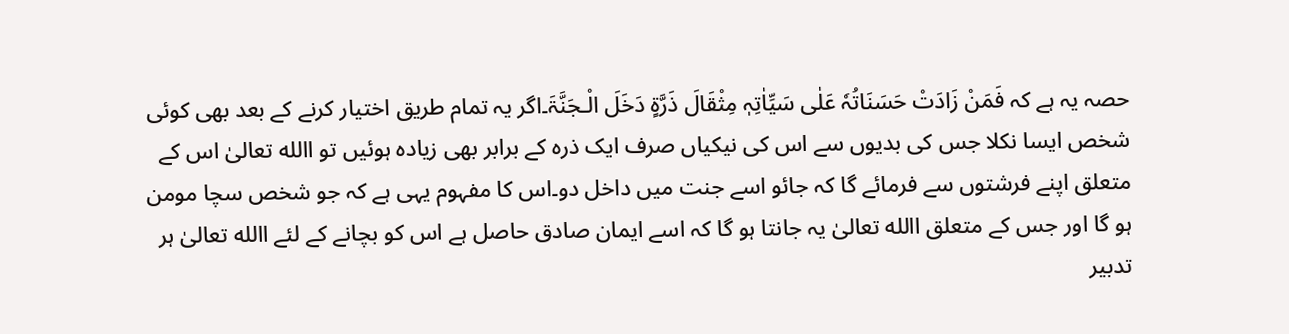حصہ یہ ہے کہ فَمَنْ زَادَتْ حَسَنَاتُہٗ عَلٰی سَیِّاٰتِہٖ مِثْقَالَ ذَرَّۃٍ دَخَلَ الْـجَنَّۃَ۔اگر یہ تمام طریق اختیار کرنے کے بعد بھی کوئی شخص ایسا نکلا جس کی بدیوں سے اس کی نیکیاں صرف ایک ذرہ کے برابر بھی زیادہ ہوئیں تو االله تعالیٰ اس کے متعلق اپنے فرشتوں سے فرمائے گا کہ جائو اسے جنت میں داخل دو۔اس کا مفہوم یہی ہے کہ جو شخص سچا مومن ہو گا اور جس کے متعلق االله تعالیٰ یہ جانتا ہو گا کہ اسے ایمان صادق حاصل ہے اس کو بچانے کے لئے االله تعالیٰ ہر تدبیر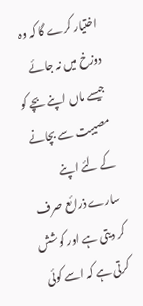اختیار کرے گا کہ وہ دوزخ میں نہ جائے جیسے ماں اپنے بچے کو مصیبت سے بچانے کے لئے اپنے سارے ذرائع صرف کر دیتی ہے اور کوشش کرتی ہے کہ اسے کوئی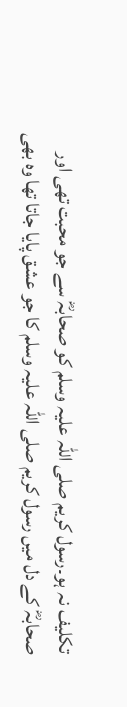تکلیف نہ ہو۔رسول کریم صلی اللہ علیہ وسلم کو صحابہؓ سے جو محبت تھی اور صحابہؓ کے دل میں رسول کریم صلی اللہ علیہ وسلم کا جو عشق پایا جاتا تھا وہ بھی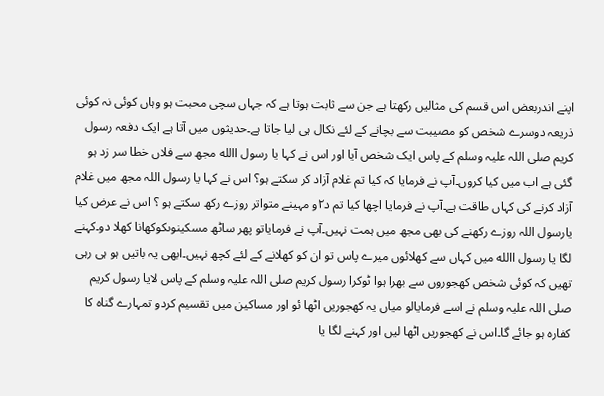اپنے اندربعض اس قسم کی مثالیں رکھتا ہے جن سے ثابت ہوتا ہے کہ جہاں سچی محبت ہو وہاں کوئی نہ کوئی ذریعہ دوسرے شخص کو مصیبت سے بچانے کے لئے نکال ہی لیا جاتا ہے۔حدیثوں میں آتا ہے ایک دفعہ رسول کریم صلی اللہ علیہ وسلم کے پاس ایک شخص آیا اور اس نے کہا یا رسول االله مجھ سے فلاں خطا سر زد ہو گئی ہے اب میں کیا کروں۔آپ نے فرمایا کہ کیا تم غلام آزاد کر سکتے ہو؟ اس نے کہا یا رسول اللہ مجھ میں غلام آزاد کرنے کی کہاں طاقت ہے۔آپ نے فرمایا اچھا کیا تم د۲و مہینے متواتر روزے رکھ سکتے ہو ؟ اس نے عرض کیا یارسول اللہ روزے رکھنے کی بھی مجھ میں ہمت نہیں۔آپ نے فرمایاتو پھر ساٹھ مسکینوںکوکھانا کھلا دو۔کہنے لگا یا رسول االله میں کہاں سے کھلائوں میرے پاس تو ان کو کھلانے کے لئے کچھ نہیں۔ابھی یہ باتیں ہو ہی رہی تھیں کہ کوئی شخص کھجوروں سے بھرا ہوا ٹوکرا رسول کریم صلی اللہ علیہ وسلم کے پاس لایا رسول کریم صلی اللہ علیہ وسلم نے اسے فرمایالو میاں یہ کھجوریں اٹھا ئو اور مساکین میں تقسیم کردو تمہارے گناہ کا کفارہ ہو جائے گا۔اس نے کھجوریں اٹھا لیں اور کہنے لگا یا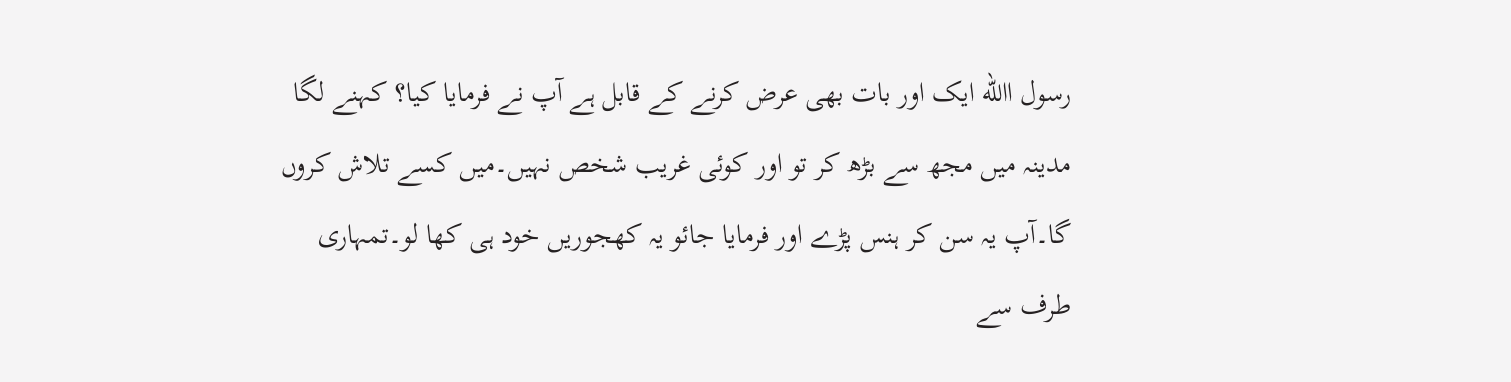رسول االله ایک اور بات بھی عرض کرنے کے قابل ہے آپ نے فرمایا کیا؟ کہنے لگا مدینہ میں مجھ سے بڑھ کر تو اور کوئی غریب شخص نہیں۔میں کسے تلاش کروں گا۔آپ یہ سن کر ہنس پڑے اور فرمایا جائو یہ کھجوریں خود ہی کھا لو۔تمہاری طرف سے